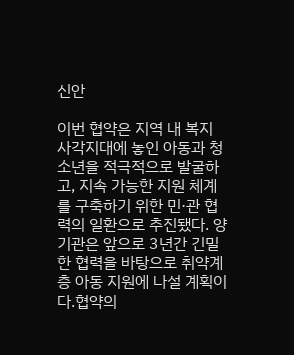신안

이번 협약은 지역 내 복지 사각지대에 놓인 아동과 청소년을 적극적으로 발굴하고, 지속 가능한 지원 체계를 구축하기 위한 민·관 협력의 일환으로 추진됐다. 양 기관은 앞으로 3년간 긴밀한 협력을 바탕으로 취약계층 아동 지원에 나설 계획이다.협약의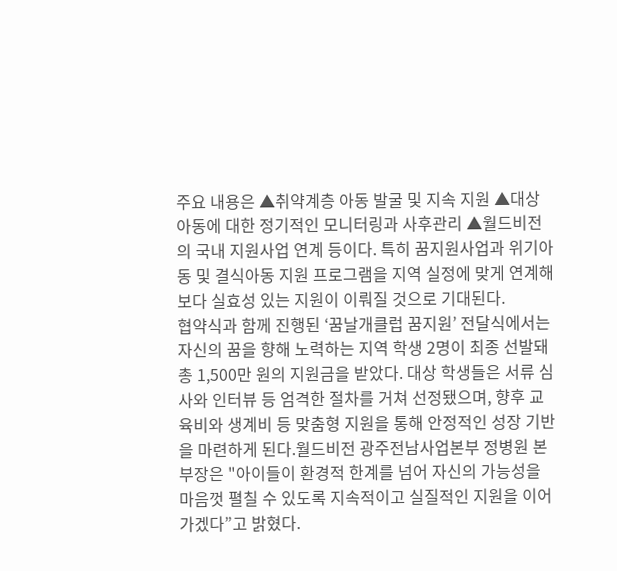주요 내용은 ▲취약계층 아동 발굴 및 지속 지원 ▲대상 아동에 대한 정기적인 모니터링과 사후관리 ▲월드비전의 국내 지원사업 연계 등이다. 특히 꿈지원사업과 위기아동 및 결식아동 지원 프로그램을 지역 실정에 맞게 연계해 보다 실효성 있는 지원이 이뤄질 것으로 기대된다.
협약식과 함께 진행된 ‘꿈날개클럽 꿈지원’ 전달식에서는 자신의 꿈을 향해 노력하는 지역 학생 2명이 최종 선발돼 총 1,500만 원의 지원금을 받았다. 대상 학생들은 서류 심사와 인터뷰 등 엄격한 절차를 거쳐 선정됐으며, 향후 교육비와 생계비 등 맞춤형 지원을 통해 안정적인 성장 기반을 마련하게 된다.월드비전 광주전남사업본부 정병원 본부장은 "아이들이 환경적 한계를 넘어 자신의 가능성을 마음껏 펼칠 수 있도록 지속적이고 실질적인 지원을 이어가겠다”고 밝혔다.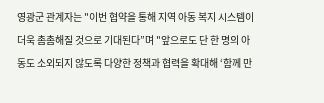영광군 관계자는 "이번 협약을 통해 지역 아동 복지 시스템이 더욱 촘촘해질 것으로 기대된다”며 "앞으로도 단 한 명의 아동도 소외되지 않도록 다양한 정책과 협력을 확대해 ‘함께 만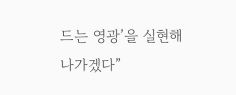드는 영광’을 실현해 나가겠다”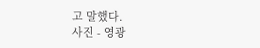고 말했다.
사진 - 영광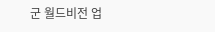군 월드비전 업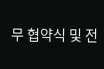무 협약식 및 전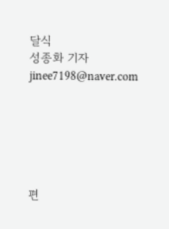달식
성종화 기자 jinee7198@naver.com






편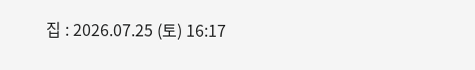집 : 2026.07.25 (토) 16:17